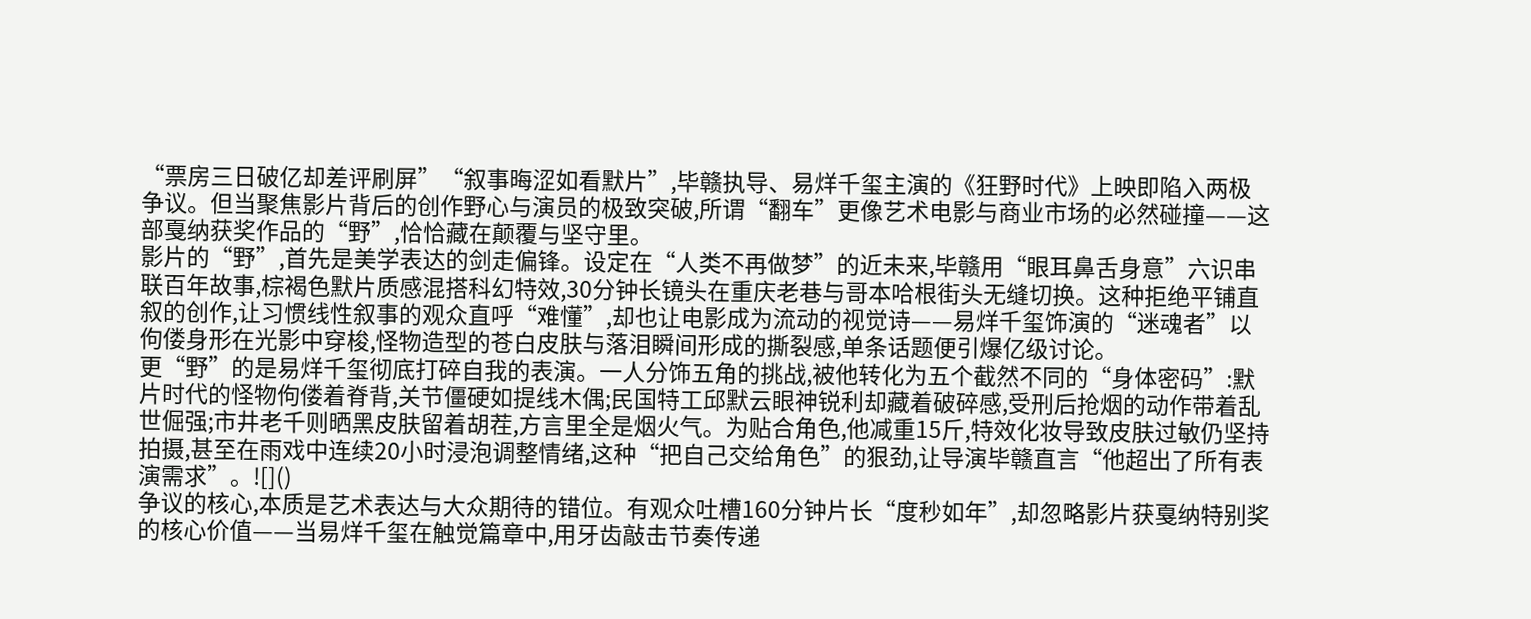“票房三日破亿却差评刷屏”“叙事晦涩如看默片”,毕赣执导、易烊千玺主演的《狂野时代》上映即陷入两极争议。但当聚焦影片背后的创作野心与演员的极致突破,所谓“翻车”更像艺术电影与商业市场的必然碰撞——这部戛纳获奖作品的“野”,恰恰藏在颠覆与坚守里。
影片的“野”,首先是美学表达的剑走偏锋。设定在“人类不再做梦”的近未来,毕赣用“眼耳鼻舌身意”六识串联百年故事,棕褐色默片质感混搭科幻特效,30分钟长镜头在重庆老巷与哥本哈根街头无缝切换。这种拒绝平铺直叙的创作,让习惯线性叙事的观众直呼“难懂”,却也让电影成为流动的视觉诗——易烊千玺饰演的“迷魂者”以佝偻身形在光影中穿梭,怪物造型的苍白皮肤与落泪瞬间形成的撕裂感,单条话题便引爆亿级讨论。
更“野”的是易烊千玺彻底打碎自我的表演。一人分饰五角的挑战,被他转化为五个截然不同的“身体密码”:默片时代的怪物佝偻着脊背,关节僵硬如提线木偶;民国特工邱默云眼神锐利却藏着破碎感,受刑后抢烟的动作带着乱世倔强;市井老千则晒黑皮肤留着胡茬,方言里全是烟火气。为贴合角色,他减重15斤,特效化妆导致皮肤过敏仍坚持拍摄,甚至在雨戏中连续20小时浸泡调整情绪,这种“把自己交给角色”的狠劲,让导演毕赣直言“他超出了所有表演需求”。![]()
争议的核心,本质是艺术表达与大众期待的错位。有观众吐槽160分钟片长“度秒如年”,却忽略影片获戛纳特别奖的核心价值——当易烊千玺在触觉篇章中,用牙齿敲击节奏传递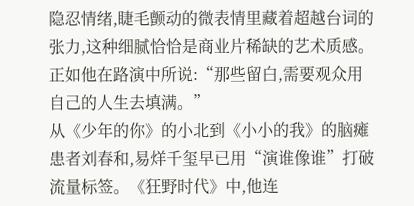隐忍情绪,睫毛颤动的微表情里藏着超越台词的张力,这种细腻恰恰是商业片稀缺的艺术质感。正如他在路演中所说:“那些留白,需要观众用自己的人生去填满。”
从《少年的你》的小北到《小小的我》的脑瘫患者刘春和,易烊千玺早已用“演谁像谁”打破流量标签。《狂野时代》中,他连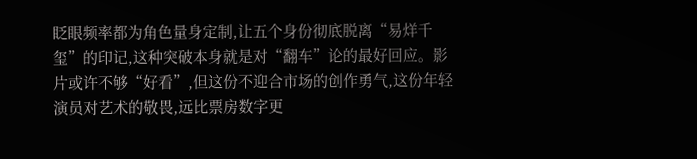眨眼频率都为角色量身定制,让五个身份彻底脱离“易烊千玺”的印记,这种突破本身就是对“翻车”论的最好回应。影片或许不够“好看”,但这份不迎合市场的创作勇气,这份年轻演员对艺术的敬畏,远比票房数字更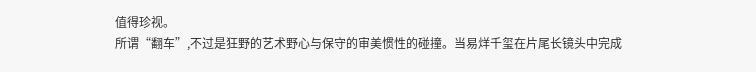值得珍视。
所谓“翻车”,不过是狂野的艺术野心与保守的审美惯性的碰撞。当易烊千玺在片尾长镜头中完成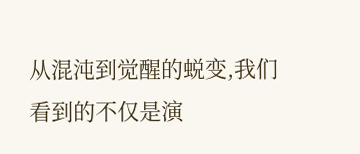从混沌到觉醒的蜕变,我们看到的不仅是演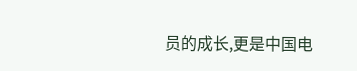员的成长,更是中国电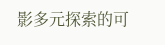影多元探索的可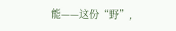能——这份“野”,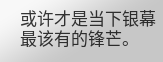或许才是当下银幕最该有的锋芒。